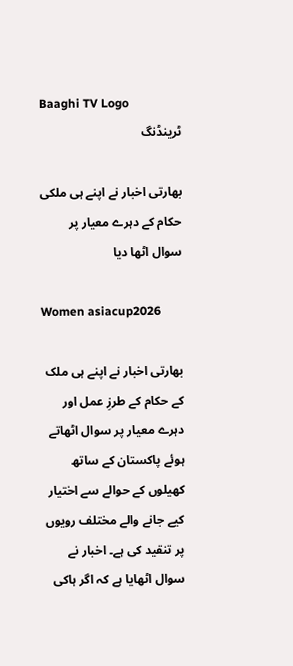Baaghi TV Logo
ٹرینڈنگ

بھارتی اخبار نے اپنے ہی ملکی حکام کے دہرے معیار پر سوال اٹھا دیا

Women asiacup2026

بھارتی اخبار نے اپنے ہی ملک کے حکام کے طرزِ عمل اور دہرے معیار پر سوال اٹھاتے ہوئے پاکستان کے ساتھ کھیلوں کے حوالے سے اختیار کیے جانے والے مختلف رویوں پر تنقید کی ہے۔ اخبار نے سوال اٹھایا ہے کہ اگر ہاکی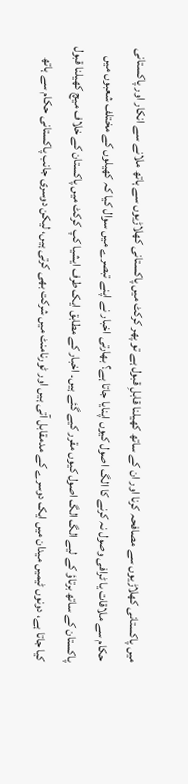میں پاکستانی کھلاڑیوں سے مصافحہ کرنا اور ان کے ساتھ کھیلنا قابلِ قبول ہے تو پھر کرکٹ میں پاکستانی کھلاڑیوں سے ہاتھ ملانے سے انکار اور پاکستانی حکام سے ملاقات یا ٹرافی وصول نہ کرنے کا الگ اصول کیوں اپنایا جاتا ہے؟ بھارتی اخبار نے اپنے تبصرے میں سوال کیا کہ کھیلوں کے مختلف شعبوں میں پاکستان کے ساتھ برتاؤ کے لیے الگ الگ اصول کیوں مقرر کیے گئے ہیں۔ اخبار کے مطابق ایک طرف ایشیا کپ کرکٹ میں پاکستان کے خلاف میچ کھیلنا قبول کیا جاتا ہے، دونوں ٹیمیں میدان میں ایک دوسرے کے مدمقابل آتی ہیں اور ٹورنامنٹ میں شرکت بھی کرتی ہیں، لیکن دوسری جانب پاکستانی حکام سے ہاتھ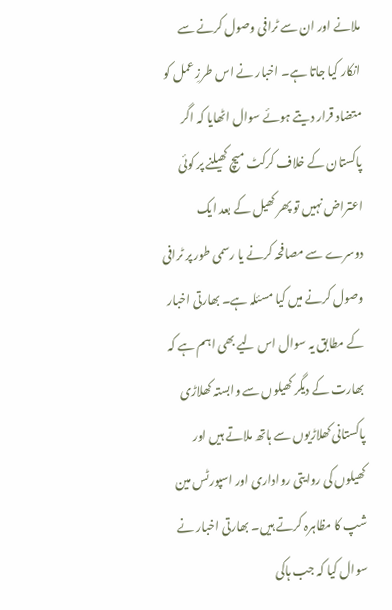ملانے اور ان سے ٹرافی وصول کرنے سے انکار کیا جاتا ہے۔ اخبار نے اس طرزِ عمل کو متضاد قرار دیتے ہوئے سوال اٹھایا کہ اگر پاکستان کے خلاف کرکٹ میچ کھیلنے پر کوئی اعتراض نہیں تو پھر کھیل کے بعد ایک دوسرے سے مصافحہ کرنے یا رسمی طور پر ٹرافی وصول کرنے میں کیا مسئلہ ہے۔ بھارتی اخبار کے مطابق یہ سوال اس لیے بھی اہم ہے کہ بھارت کے دیگر کھیلوں سے وابستہ کھلاڑی پاکستانی کھلاڑیوں سے ہاتھ ملاتے ہیں اور کھیلوں کی روایتی رواداری اور اسپورٹس مین شپ کا مظاہرہ کرتے ہیں۔ بھارتی اخبار نے سوال کیا کہ جب ہاکی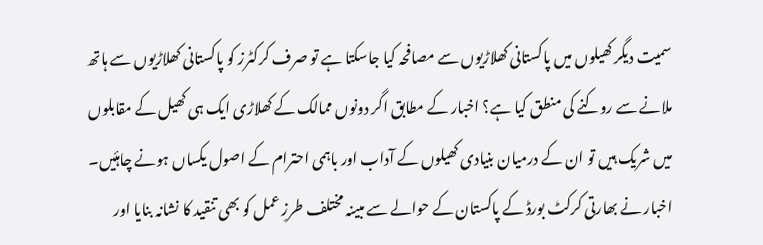سمیت دیگر کھیلوں میں پاکستانی کھلاڑیوں سے مصافحہ کیا جاسکتا ہے تو صرف کرکٹرز کو پاکستانی کھلاڑیوں سے ہاتھ ملانے سے روکنے کی منطق کیا ہے؟ اخبار کے مطابق اگر دونوں ممالک کے کھلاڑی ایک ہی کھیل کے مقابلوں میں شریک ہیں تو ان کے درمیان بنیادی کھیلوں کے آداب اور باہمی احترام کے اصول یکساں ہونے چاہئیں۔ اخبار نے بھارتی کرکٹ بورڈ کے پاکستان کے حوالے سے مبینہ مختلف طرزِ عمل کو بھی تنقید کا نشانہ بنایا اور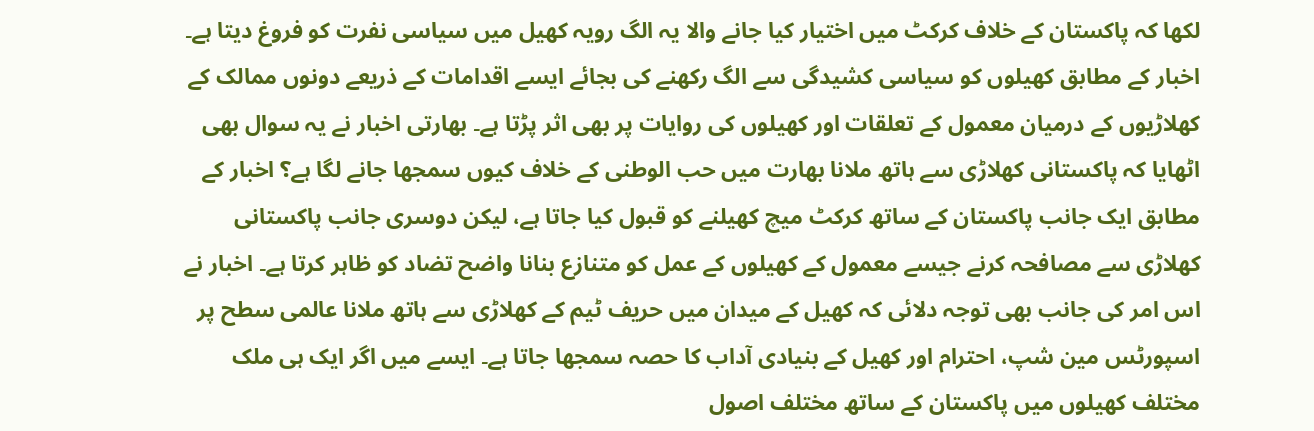لکھا کہ پاکستان کے خلاف کرکٹ میں اختیار کیا جانے والا یہ الگ رویہ کھیل میں سیاسی نفرت کو فروغ دیتا ہے۔ اخبار کے مطابق کھیلوں کو سیاسی کشیدگی سے الگ رکھنے کی بجائے ایسے اقدامات کے ذریعے دونوں ممالک کے کھلاڑیوں کے درمیان معمول کے تعلقات اور کھیلوں کی روایات پر بھی اثر پڑتا ہے۔ بھارتی اخبار نے یہ سوال بھی اٹھایا کہ پاکستانی کھلاڑی سے ہاتھ ملانا بھارت میں حب الوطنی کے خلاف کیوں سمجھا جانے لگا ہے؟ اخبار کے مطابق ایک جانب پاکستان کے ساتھ کرکٹ میچ کھیلنے کو قبول کیا جاتا ہے، لیکن دوسری جانب پاکستانی کھلاڑی سے مصافحہ کرنے جیسے معمول کے کھیلوں کے عمل کو متنازع بنانا واضح تضاد کو ظاہر کرتا ہے۔ اخبار نے اس امر کی جانب بھی توجہ دلائی کہ کھیل کے میدان میں حریف ٹیم کے کھلاڑی سے ہاتھ ملانا عالمی سطح پر اسپورٹس مین شپ، احترام اور کھیل کے بنیادی آداب کا حصہ سمجھا جاتا ہے۔ ایسے میں اگر ایک ہی ملک مختلف کھیلوں میں پاکستان کے ساتھ مختلف اصول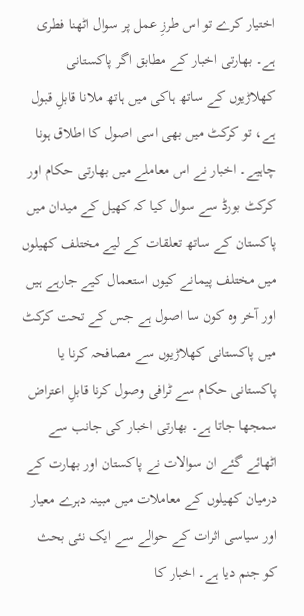اختیار کرے تو اس طرزِ عمل پر سوال اٹھنا فطری ہے۔ بھارتی اخبار کے مطابق اگر پاکستانی کھلاڑیوں کے ساتھ ہاکی میں ہاتھ ملانا قابلِ قبول ہے، تو کرکٹ میں بھی اسی اصول کا اطلاق ہونا چاہیے۔ اخبار نے اس معاملے میں بھارتی حکام اور کرکٹ بورڈ سے سوال کیا کہ کھیل کے میدان میں پاکستان کے ساتھ تعلقات کے لیے مختلف کھیلوں میں مختلف پیمانے کیوں استعمال کیے جارہے ہیں اور آخر وہ کون سا اصول ہے جس کے تحت کرکٹ میں پاکستانی کھلاڑیوں سے مصافحہ کرنا یا پاکستانی حکام سے ٹرافی وصول کرنا قابلِ اعتراض سمجھا جاتا ہے۔ بھارتی اخبار کی جانب سے اٹھائے گئے ان سوالات نے پاکستان اور بھارت کے درمیان کھیلوں کے معاملات میں مبینہ دہرے معیار اور سیاسی اثرات کے حوالے سے ایک نئی بحث کو جنم دیا ہے۔ اخبار کا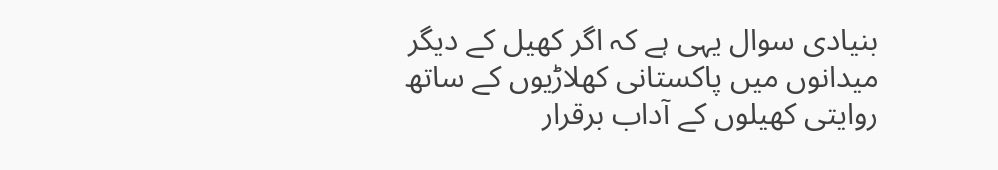بنیادی سوال یہی ہے کہ اگر کھیل کے دیگر میدانوں میں پاکستانی کھلاڑیوں کے ساتھ روایتی کھیلوں کے آداب برقرار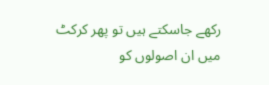رکھے جاسکتے ہیں تو پھر کرکٹ میں ان اصولوں کو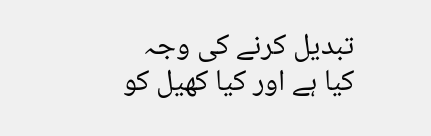تبدیل کرنے کی وجہ کیا ہے اور کیا کھیل کو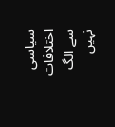سیاسی اختلافات سے الگ نہیں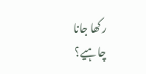رکھا جانا چاہیے؟